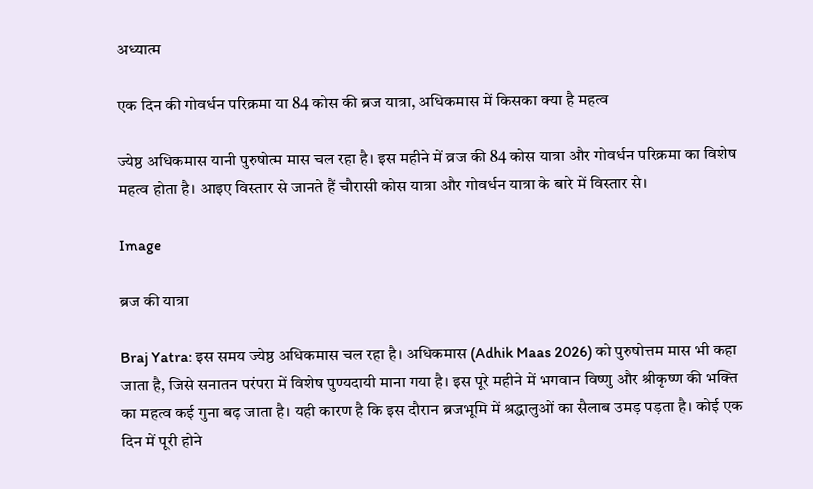अध्यात्म

एक दिन की गोवर्धन परिक्रमा या 84 कोस की ब्रज यात्रा, अधिकमास में किसका क्या है महत्व

ज्येष्ठ अधिकमास यानी पुरुषोत्म मास चल रहा है। इस महीने में व्रज की 84 कोस यात्रा और गोवर्धन परिक्रमा का विशेष महत्व होता है। आइए विस्तार से जानते हैं चौरासी कोस यात्रा और गोवर्धन यात्रा के बारे में विस्तार से।

Image

ब्रज की यात्रा

Braj Yatra: इस समय ज्येष्ठ अधिकमास चल रहा है। अधिकमास (Adhik Maas 2026) को पुरुषोत्तम मास भी कहा जाता है, जिसे सनातन परंपरा में विशेष पुण्यदायी माना गया है। इस पूरे महीने में भगवान विष्णु और श्रीकृष्ण की भक्ति का महत्व कई गुना बढ़ जाता है। यही कारण है कि इस दौरान ब्रजभूमि में श्रद्धालुओं का सैलाब उमड़ पड़ता है। कोई एक दिन में पूरी होने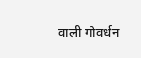वाली गोवर्धन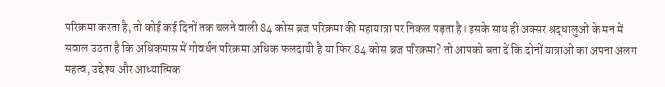परिक्रमा करता है, तो कोई कई दिनों तक चलने वाली 84 कोस ब्रज परिक्रमा की महायात्रा पर निकल पड़ता है। इसके साथ ही अक्सर श्रद्धालुओं के मन में सवाल उठता है कि अधिकमास में गोवर्धन परिक्रमा अधिक फलदायी है या फिर 84 कोस ब्रज परिक्रमा? तो आपको बता दें कि दोनों यात्राओं का अपना अलग महत्व, उद्देश्य और आध्यात्मिक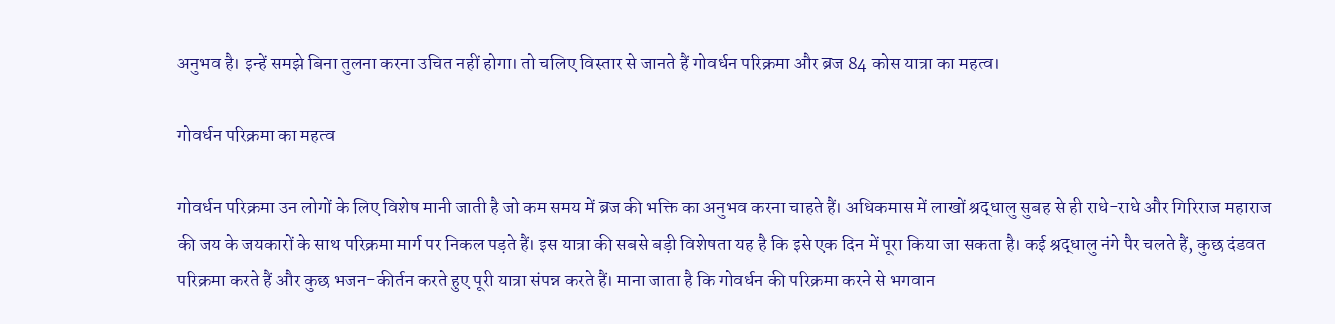अनुभव है। इन्हें समझे बिना तुलना करना उचित नहीं होगा। तो चलिए विस्तार से जानते हैं गोवर्धन परिक्रमा और ब्रज 84 कोस यात्रा का महत्व।

गोवर्धन परिक्रमा का महत्व

गोवर्धन परिक्रमा उन लोगों के लिए विशेष मानी जाती है जो कम समय में ब्रज की भक्ति का अनुभव करना चाहते हैं। अधिकमास में लाखों श्रद्धालु सुबह से ही राधे-राधे और गिरिराज महाराज की जय के जयकारों के साथ परिक्रमा मार्ग पर निकल पड़ते हैं। इस यात्रा की सबसे बड़ी विशेषता यह है कि इसे एक दिन में पूरा किया जा सकता है। कई श्रद्धालु नंगे पैर चलते हैं, कुछ दंडवत परिक्रमा करते हैं और कुछ भजन-कीर्तन करते हुए पूरी यात्रा संपन्न करते हैं। माना जाता है कि गोवर्धन की परिक्रमा करने से भगवान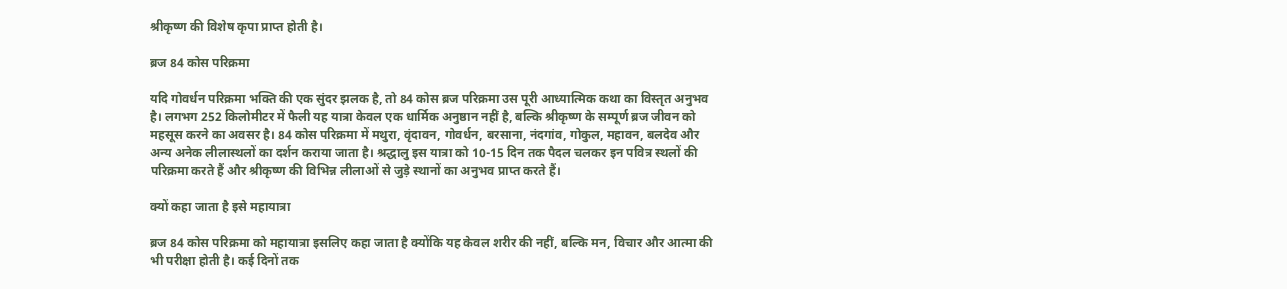श्रीकृष्ण की विशेष कृपा प्राप्त होती है।

ब्रज 84 कोस परिक्रमा

यदि गोवर्धन परिक्रमा भक्ति की एक सुंदर झलक है, तो 84 कोस ब्रज परिक्रमा उस पूरी आध्यात्मिक कथा का विस्तृत अनुभव है। लगभग 252 किलोमीटर में फैली यह यात्रा केवल एक धार्मिक अनुष्ठान नहीं है, बल्कि श्रीकृष्ण के सम्पूर्ण ब्रज जीवन को महसूस करने का अवसर है। 84 कोस परिक्रमा में मथुरा, वृंदावन, गोवर्धन, बरसाना, नंदगांव, गोकुल, महावन, बलदेव और अन्य अनेक लीलास्थलों का दर्शन कराया जाता है। श्रद्धालु इस यात्रा को 10-15 दिन तक पैदल चलकर इन पवित्र स्थलों की परिक्रमा करते हैं और श्रीकृष्ण की विभिन्न लीलाओं से जुड़े स्थानों का अनुभव प्राप्त करते हैं।

क्यों कहा जाता है इसे महायात्रा

ब्रज 84 कोस परिक्रमा को महायात्रा इसलिए कहा जाता है क्योंकि यह केवल शरीर की नहीं, बल्कि मन, विचार और आत्मा की भी परीक्षा होती है। कई दिनों तक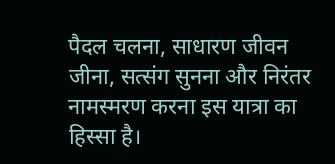पैदल चलना, साधारण जीवन जीना, सत्संग सुनना और निरंतर नामस्मरण करना इस यात्रा का हिस्सा है।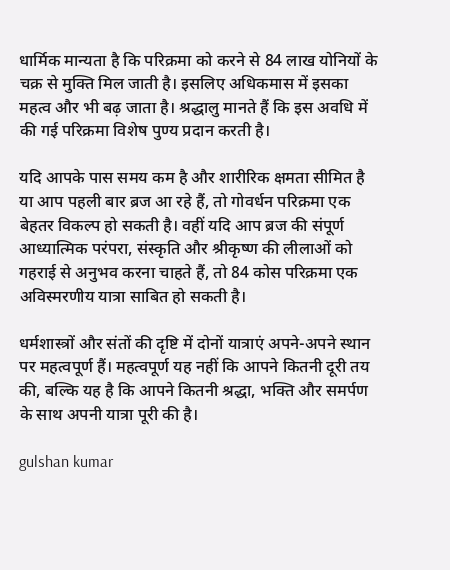धार्मिक मान्यता है कि परिक्रमा को करने से 84 लाख योनियों के चक्र से मुक्ति मिल जाती है। इसलिए अधिकमास में इसका महत्व और भी बढ़ जाता है। श्रद्धालु मानते हैं कि इस अवधि में की गई परिक्रमा विशेष पुण्य प्रदान करती है।

यदि आपके पास समय कम है और शारीरिक क्षमता सीमित है या आप पहली बार ब्रज आ रहे हैं, तो गोवर्धन परिक्रमा एक बेहतर विकल्प हो सकती है। वहीं यदि आप ब्रज की संपूर्ण आध्यात्मिक परंपरा, संस्कृति और श्रीकृष्ण की लीलाओं को गहराई से अनुभव करना चाहते हैं, तो 84 कोस परिक्रमा एक अविस्मरणीय यात्रा साबित हो सकती है।

धर्मशास्त्रों और संतों की दृष्टि में दोनों यात्राएं अपने-अपने स्थान पर महत्वपूर्ण हैं। महत्वपूर्ण यह नहीं कि आपने कितनी दूरी तय की, बल्कि यह है कि आपने कितनी श्रद्धा, भक्ति और समर्पण के साथ अपनी यात्रा पूरी की है।

gulshan kumar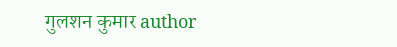गुलशन कुमार author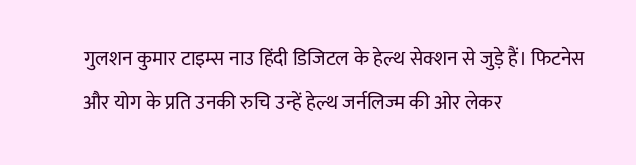गुलशन कुमार टाइम्स नाउ हिंदी डिजिटल के हेल्थ सेक्शन से जुड़े हैं। फिटनेस और योग के प्रति उनकी रुचि उन्हें हेल्थ जर्नलिज्म की ओर लेकर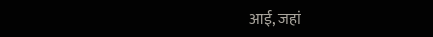आई, जहां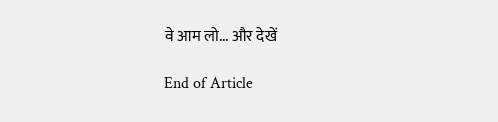वे आम लो... और देखें

End of Article